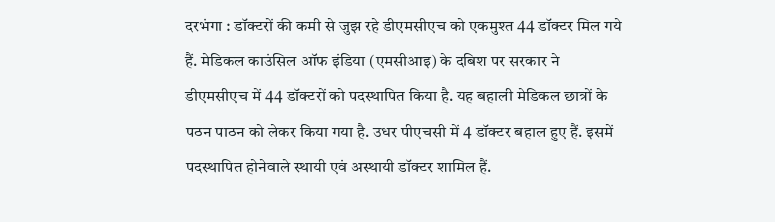दरभंगा : डॉक्टरों की कमी से जुझ रहे डीएमसीएच को एकमुश्त 44 डॉक्टर मिल गये हैं. मेडिकल काउंसिल ऑफ इंडिया (एमसीआइ) के दबिश पर सरकार ने डीएमसीएच में 44 डॉक्टरों को पदस्थापित किया है. यह बहाली मेडिकल छात्रों के पठन पाठन को लेकर किया गया है. उधर पीएचसी में 4 डॉक्टर बहाल हुए हैं. इसमें पदस्थापित होनेवाले स्थायी एवं अस्थायी डॉक्टर शामिल हैं.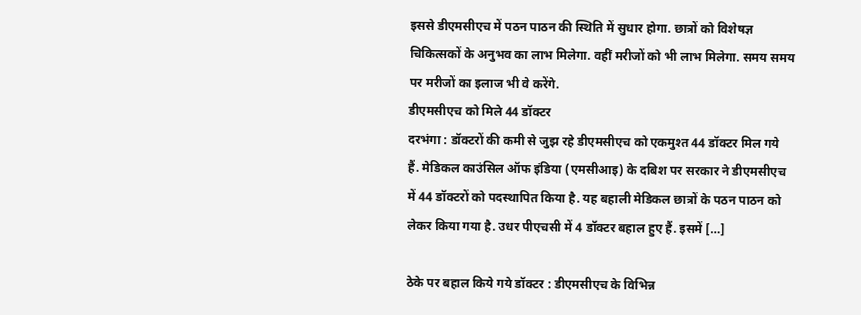इससे डीएमसीएच में पठन पाठन की स्थिति में सुधार होगा. छात्रों को विशेषज्ञ चिकित्सकों के अनुभव का लाभ मिलेगा. वहीं मरीजों को भी लाभ मिलेगा. समय समय पर मरीजों का इलाज भी वे करेंगे.
डीएमसीएच को मिले 44 डॉक्टर
दरभंगा : डॉक्टरों की कमी से जुझ रहे डीएमसीएच को एकमुश्त 44 डॉक्टर मिल गये हैं. मेडिकल काउंसिल ऑफ इंडिया (एमसीआइ) के दबिश पर सरकार ने डीएमसीएच में 44 डॉक्टरों को पदस्थापित किया है. यह बहाली मेडिकल छात्रों के पठन पाठन को लेकर किया गया है. उधर पीएचसी में 4 डॉक्टर बहाल हुए हैं. इसमें […]

ठेके पर बहाल किये गये डॉक्टर : डीएमसीएच के विभिन्न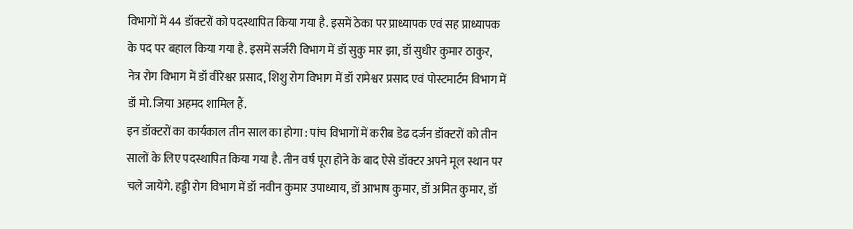विभागों में 44 डॉक्टरों को पदस्थापित किया गया है. इसमें ठेका पर प्राध्यापक एवं सह प्राध्यापक के पद पर बहाल किया गया है. इसमें सर्जरी विभाग में डॉ सुकु मार झा, डॉ सुधीर कुमार ठाकुर, नेत्र रोग विभाग में डॉ वीरेश्वर प्रसाद, शिशु रोग विभाग में डॉ रामेश्वर प्रसाद एवं पोस्टमार्टम विभाग में डॉ मो. जिया अहमद शामिल हैं.
इन डॉक्टरों का कार्यकाल तीन साल का होगा : पांच विभागों में करीब डेढ दर्जन डॉक्टरों को तीन सालों के लिए पदस्थापित किया गया है. तीन वर्ष पूरा होने के बाद ऐसे डॉक्टर अपने मूल स्थान पर चले जायेंगे. हड्डी रोग विभाग में डॉ नवीन कुमार उपाध्याय, डॉ आभाष कुमार, डॉ अमित कुमार, डॉ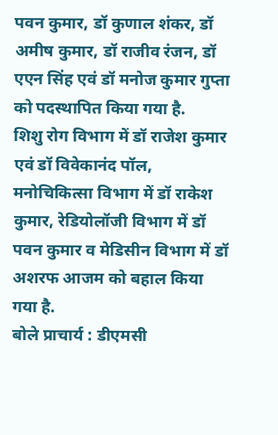पवन कुमार, डॉ कुणाल शंकर, डॉ अमीष कुमार, डॉ राजीव रंजन, डॉ एएन सिंह एवं डॉ मनोज कुमार गुप्ता को पदस्थापित किया गया है.
शिशु रोग विभाग में डॉ राजेश कुमार एवं डॉ विवेकानंद पॉल, मनोचिकित्सा विभाग में डॉ राकेश कुमार, रेडियोलॉजी विभाग में डॉ पवन कुमार व मेडिसीन विभाग में डॉ अशरफ आजम को बहाल किया गया है.
बोले प्राचार्य : डीएमसी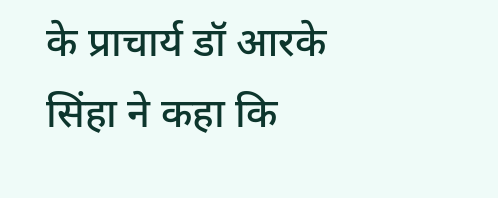के प्राचार्य डॉ आरके सिंहा ने कहा कि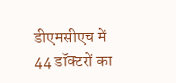डीएमसीएच में 44 डॉक्टरों का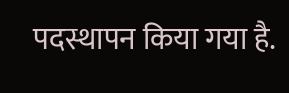पदस्थापन किया गया है.